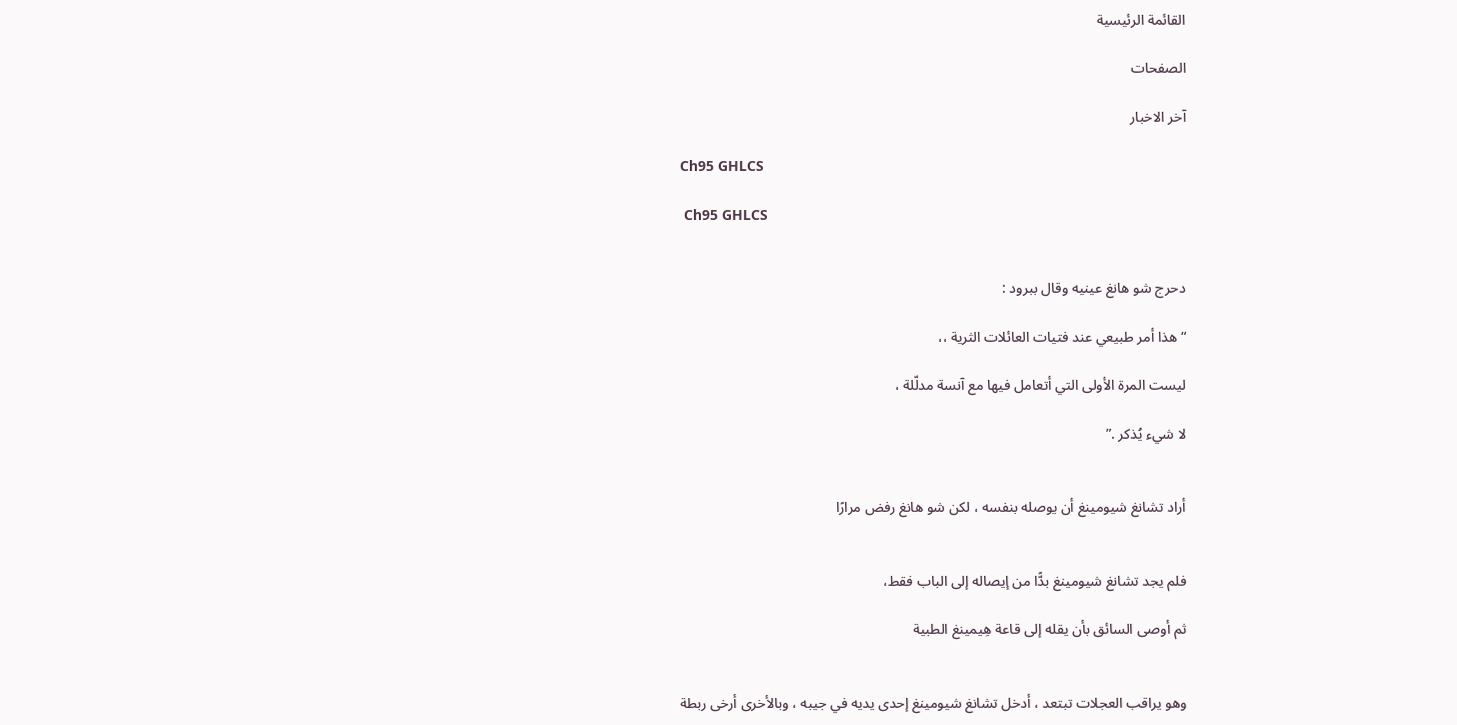القائمة الرئيسية

الصفحات

آخر الاخبار

Ch95 GHLCS

 Ch95 GHLCS


دحرج شو هانغ عينيه وقال ببرود :

“ هذا أمر طبيعي عند فتيات العائلات الثرية ،،

ليست المرة الأولى التي أتعامل فيها مع آنسة مدلّلة ،

لا شيء يُذكر .”


أراد تشانغ شيومينغ أن يوصله بنفسه ، لكن شو هانغ رفض مرارًا


فلم يجد تشانغ شيومينغ بدًّا من إيصاله إلى الباب فقط،

ثم أوصى السائق بأن يقله إلى قاعة هِيمينغ الطبية


وهو يراقب العجلات تبتعد ، أدخل تشانغ شيومينغ إحدى يديه في جيبه ، وبالأخرى أرخى ربطة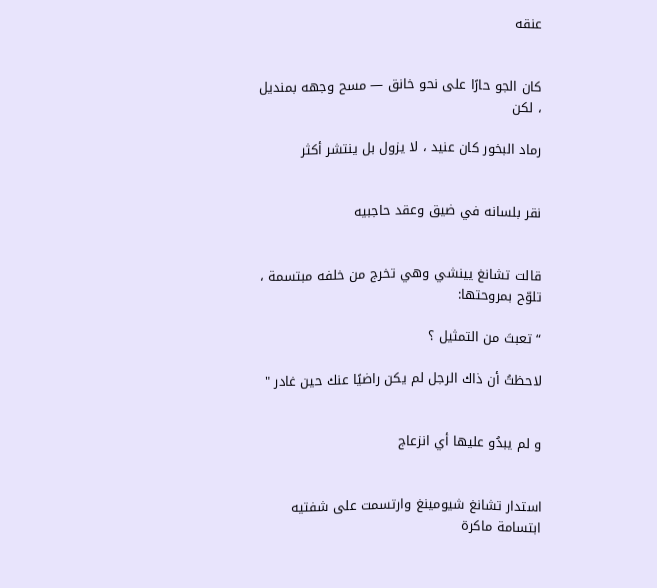عنقه


كان الجو حارًا على نحو خانق — مسح وجهه بمنديل ، لكن

رماد البخور كان عنيد ، لا يزول بل ينتشر أكثر


نقر بلسانه في ضيق وعقد حاجبيه


قالت تشانغ يينشي وهي تخرج من خلفه مبتسمة ، تلوّح بمروحتها:

“ تعبتَ من التمثيل ؟

لاحظتُ أن ذاك الرجل لم يكن راضيًا عنك حين غادر "


و لم يبدُو عليها أي انزعاج


استدار تشانغ شيومينغ وارتسمت على شفتيه ابتسامة ماكرة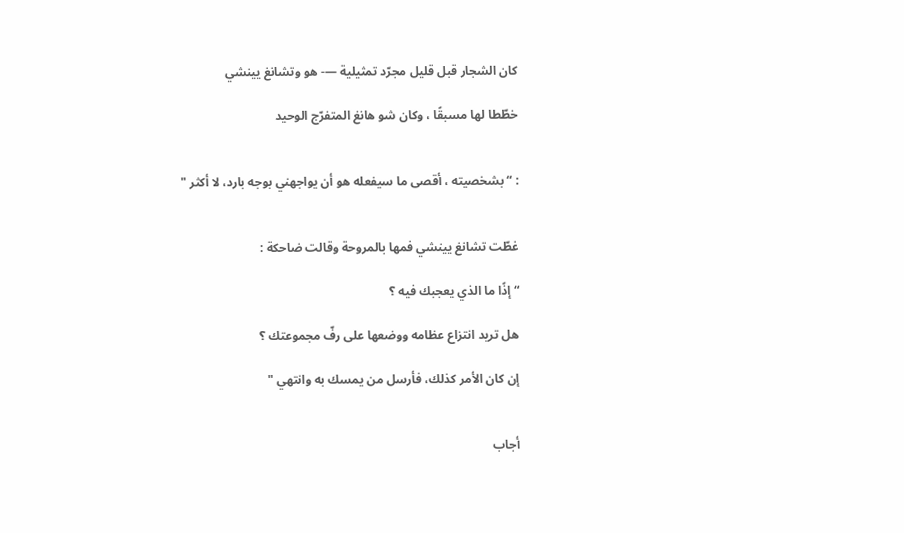كان الشجار قبل قليل مجرّد تمثيلية —- هو وتشانغ يينشي

خطّطا لها مسبقًا ، وكان شو هانغ المتفرّج الوحيد


: “ بشخصيته ، أقصى ما سيفعله هو أن يواجهني بوجه بارد، لا أكثر "


غطّت تشانغ يينشي فمها بالمروحة وقالت ضاحكة :

“ إذًا ما الذي يعجبك فيه ؟

هل تريد انتزاع عظامه ووضعها على رفّ مجموعتك ؟

إن كان الأمر كذلك، فأرسل من يمسك به وانتهي "


أجاب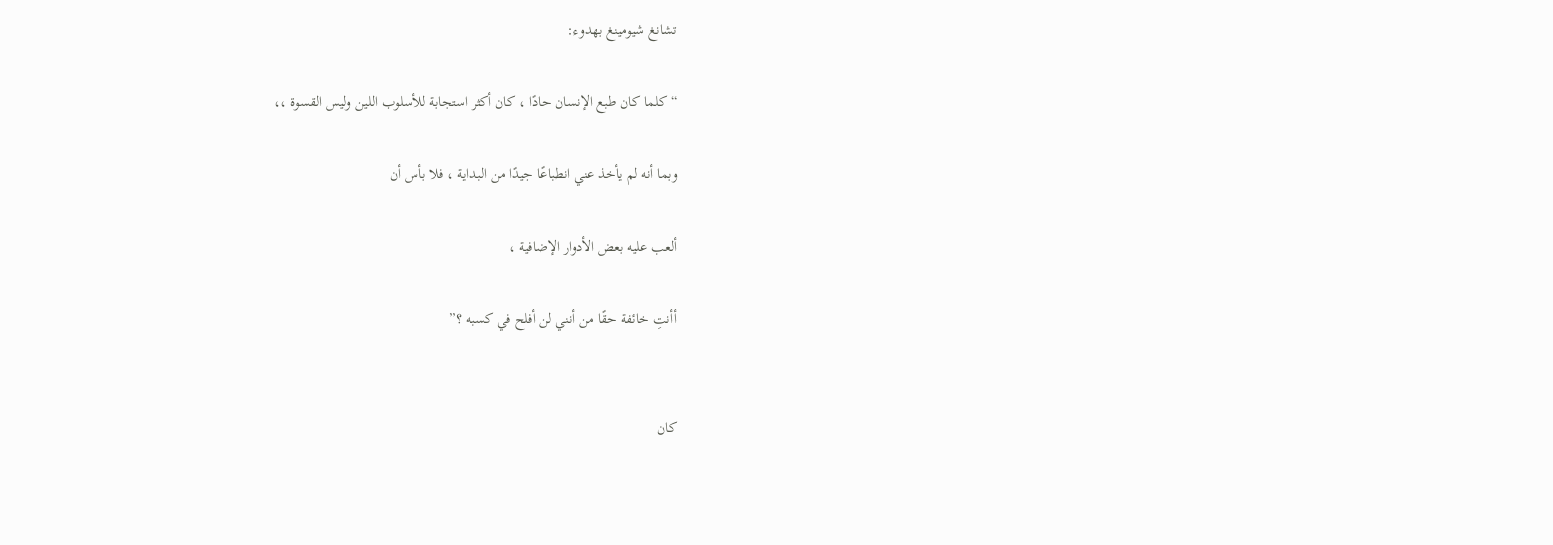تشانغ شيومينغ بهدوء:

“ كلما كان طبع الإنسان حادًا ، كان أكثر استجابة للأسلوب اللين وليس القسوة ،،

وبما أنه لم يأخذ عني انطباعًا جيدًا من البداية ، فلا بأس أن

ألعب عليه بعض الأدوار الإضافية ،

أأنتِ خائفة حقًا من أنني لن أفلح في كسبه ؟”


كان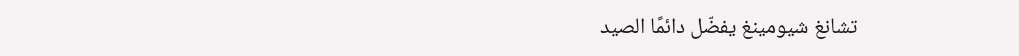تشانغ شيومينغ يفضّل دائمًا الصيد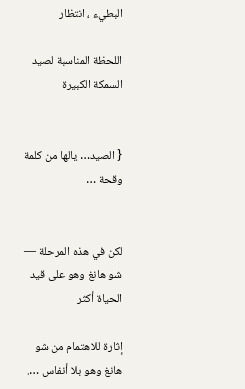البطيء ، انتظار

اللحظة المناسبة لصيد السمكة الكبيرة


{ الصيد… يالها من كلمة وقحة …


لكن في هذه المرحلة — شو هانغ وهو على قيد الحياة أكثر

إثارة للاهتمام من شو هانغ وهو بلا أنفاس ….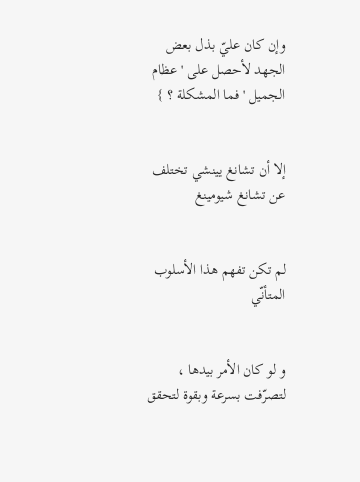وإن كان عليّ بذل بعض الجهد لأحصل على ' عظام الجميل ' فما المشكلة ؟ }


إلا أن تشانغ يينشي تختلف عن تشانغ شيومينغ


لم تكن تفهم هذا الأسلوب المتأنّي


و لو كان الأمر بيدها ، لتصرّفت بسرعة وبقوة لتحقق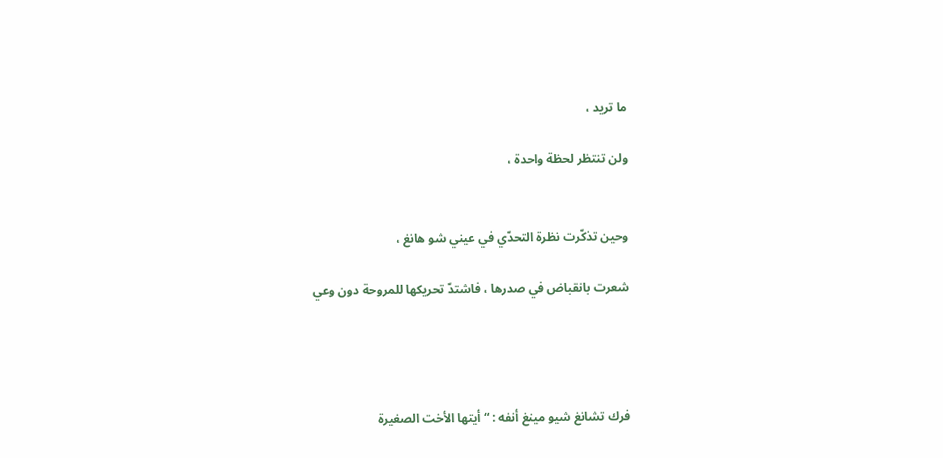ما تريد ،

ولن تنتظر لحظة واحدة ،


وحين تذكّرت نظرة التحدّي في عيني شو هانغ ،

شعرت بانقباض في صدرها ، فاشتدّ تحريكها للمروحة دون وعي




فرك تشانغ شيو مينغ أنفه : “ أيتها الأخت الصغيرة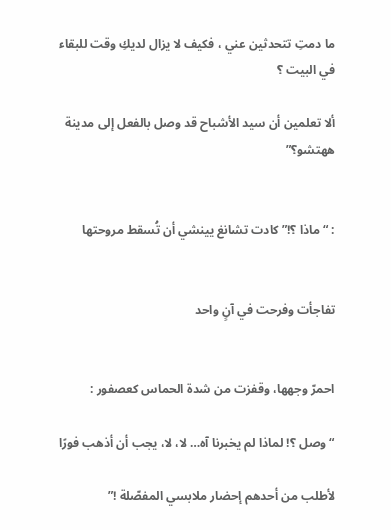ما دمتِ تتحدثين عني ، فكيف لا يزال لديكِ وقت للبقاء في البيت ؟

ألا تعلمين أن سيد الأشباح قد وصل بالفعل إلى مدينة ههتشو؟”


: “ ماذا ؟!” كادت تشانغ يينشي أن تُسقط مروحتها


تفاجأت وفرحت في آنٍ واحد


احمرّ وجهها، وقفزت من شدة الحماس كعصفور :

“ وصل ؟! لماذا لم يخبرنا آه… لا، لا، يجب أن أذهب فورًا

لأطلب من أحدهم إحضار ملابسي المفصّلة !”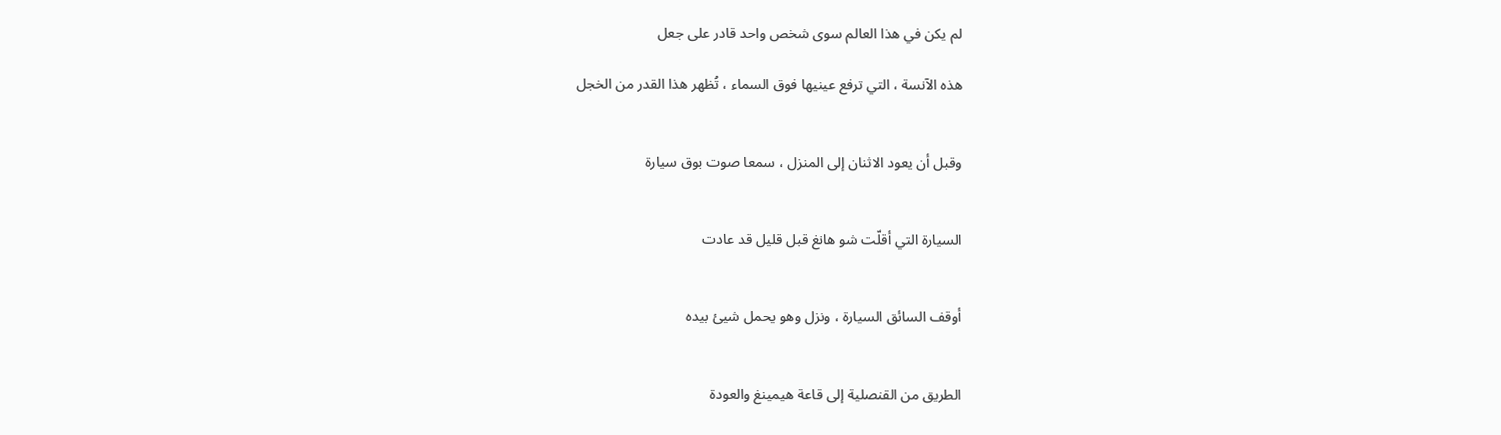لم يكن في هذا العالم سوى شخص واحد قادر على جعل

هذه الآنسة ، التي ترفع عينيها فوق السماء ، تُظهر هذا القدر من الخجل


وقبل أن يعود الاثنان إلى المنزل ، سمعا صوت بوق سيارة


السيارة التي أقلّت شو هانغ قبل قليل قد عادت


أوقف السائق السيارة ، ونزل وهو يحمل شيئ بيده


الطريق من القنصلية إلى قاعة هيمينغ والعودة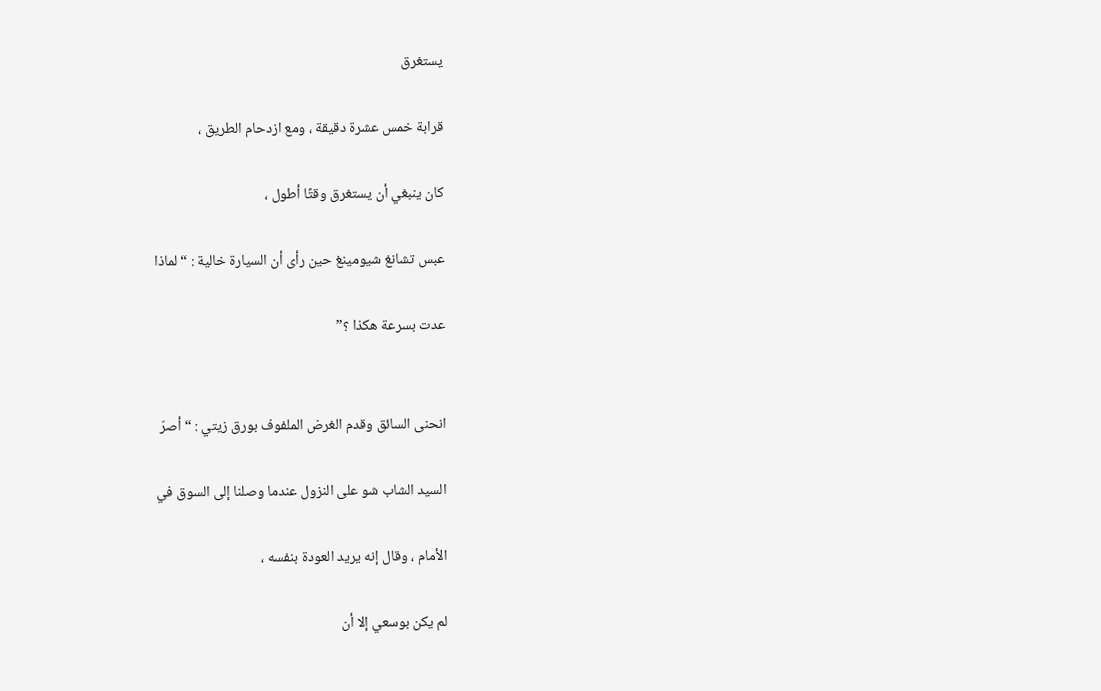يستغرق

قرابة خمس عشرة دقيقة ، ومع ازدحام الطريق ،

كان ينبغي أن يستغرق وقتًا أطول ،

عبس تشانغ شيومينغ حين رأى أن السيارة خالية : “ لماذا

عدت بسرعة هكذا ؟”


انحنى السائق وقدم الغرض الملفوف بورق زيتي : “ أصرّ

السيد الشاب شو على النزول عندما وصلنا إلى السوق في

الأمام ، وقال إنه يريد العودة بنفسه ،

لم يكن بوسعي إلا أن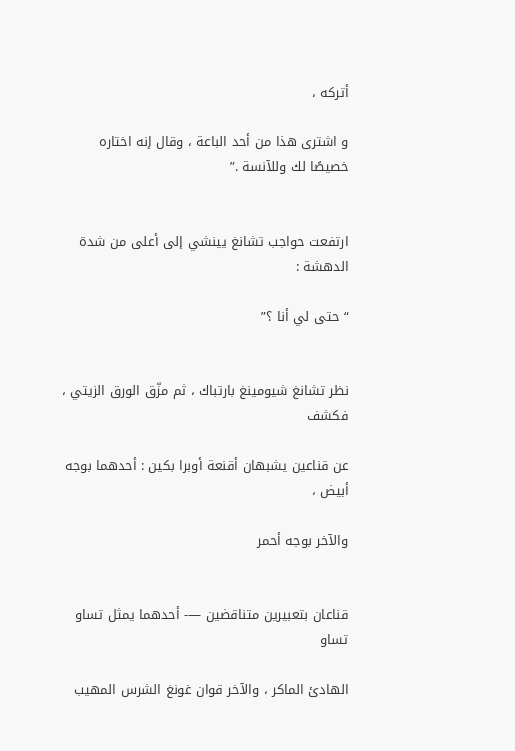أتركه ،

و اشترى هذا من أحد الباعة ، وقال إنه اختاره خصيصًا لك وللآنسة .”


ارتفعت حواجب تشانغ يينشي إلى أعلى من شدة الدهشة :

“ حتى لي أنا ؟”


نظر تشانغ شيومينغ بارتباك ، ثم مزّق الورق الزيتي ، فكشف

عن قناعين يشبهان أقنعة أوبرا بكين : أحدهما بوجه أبيض ،

والآخر بوجه أحمر


قناعان بتعبيرين متناقضين —- أحدهما يمثل تساو تساو

الهادئ الماكر ، والآخر قوان غونغ الشرس المهيب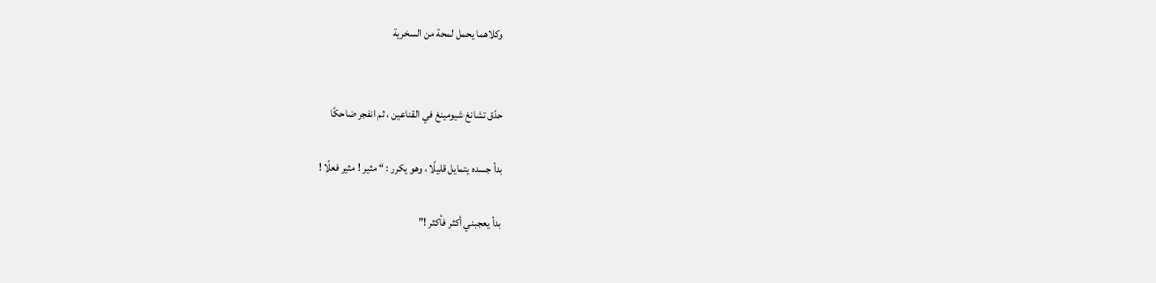وكلاهما يحمل لمحة من السخرية


حدّق تشانغ شيومينغ في القناعين ، ثم انفجر ضاحكًا

بدأ جسده يتمايل قليلًا ، وهو يكرر : “ مثير ! مثير فعلًا !

بدأ يعجبني أكثر فأكثر !”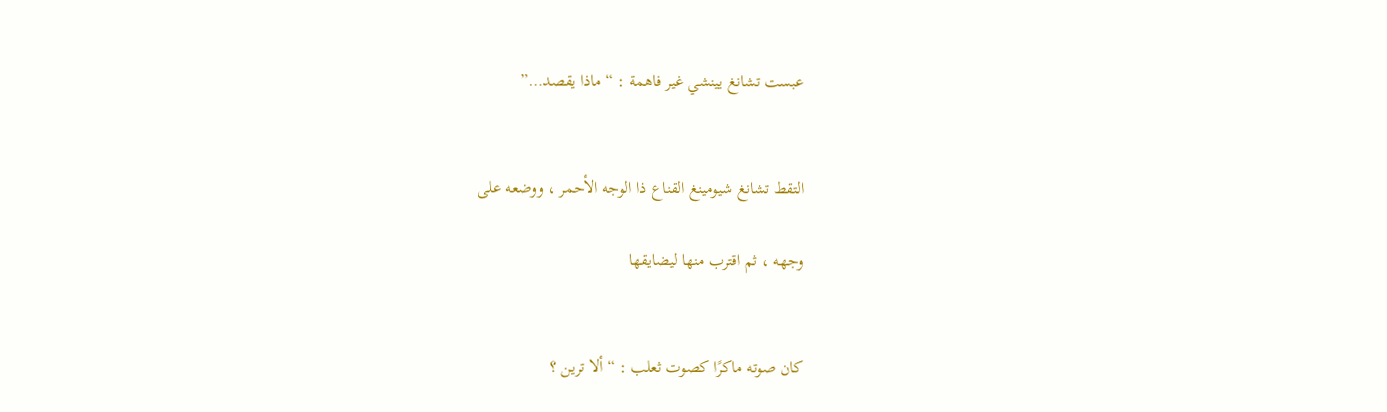عبست تشانغ يينشي غير فاهمة : “ ماذا يقصد…”


التقط تشانغ شيومينغ القناع ذا الوجه الأحمر ، ووضعه على

وجهه ، ثم اقترب منها ليضايقها


كان صوته ماكرًا كصوت ثعلب : “ ألا ترين ؟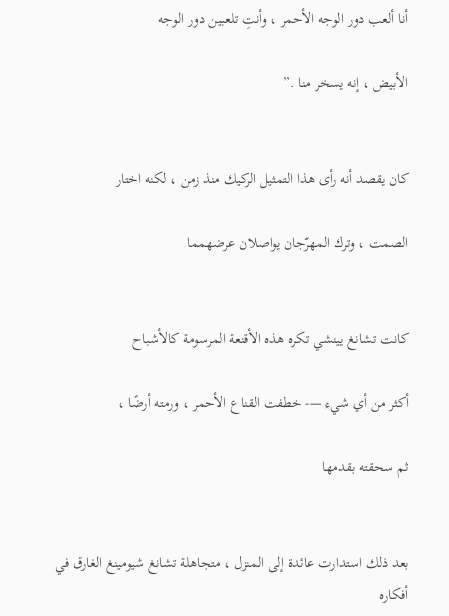أنا ألعب دور الوجه الأحمر ، وأنتِ تلعبين دور الوجه

الأبيض ، إنه يسخر منا .”


كان يقصد أنه رأى هذا التمثيل الركيك منذ زمن ، لكنه اختار

الصمت ، وترك المهرّجان يواصلان عرضهمما


كانت تشانغ يينشي تكره هذه الأقنعة المرسومة كالأشباح

أكثر من أي شيء —- خطفت القناع الأحمر ، ورمته أرضًا ،

ثم سحقته بقدمها


بعد ذلك استدارت عائدة إلى المنزل ، متجاهلة تشانغ شيومينغ الغارق في أفكاره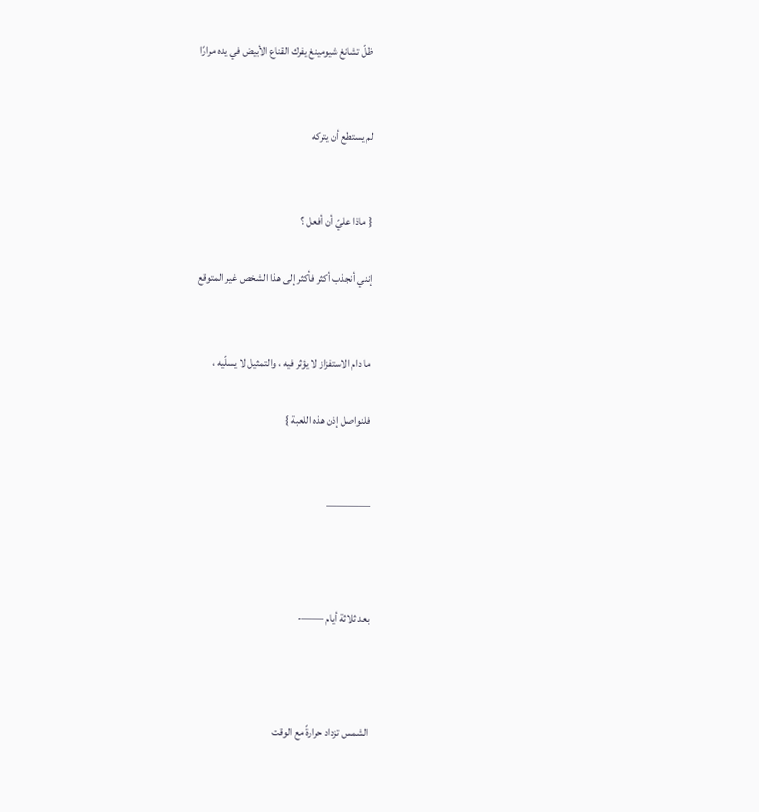ظلّ تشانغ شيومينغ يفرك القناع الأبيض في يده مرارًا


لم يستطع أن يتركه


{ ماذا عليّ أن أفعل ؟

إنني أنجذب أكثر فأكثر إلى هذا الشخص غير المتوقع


ما دام الاستفزاز لا يؤثر فيه ، والتمثيل لا يسلّيه ،

فلنواصل إذن هذه اللعبة }


————



بعد ثلاثة أيام ——-



الشمس تزداد حرارةً مع الوقت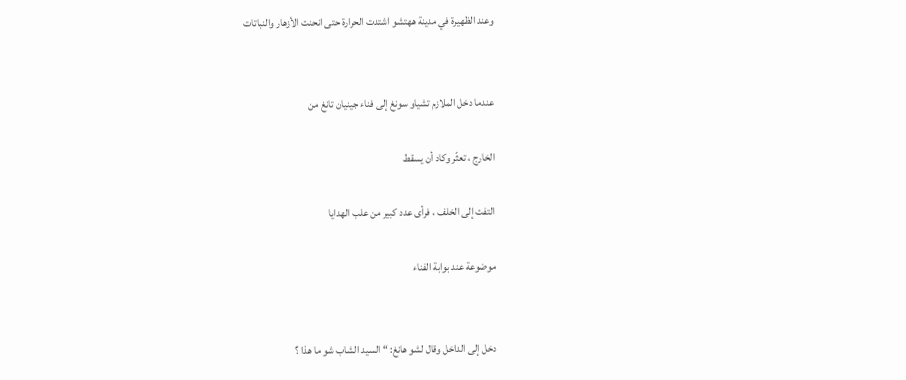وعند الظهيرة في مدينة ههتشو اشتدت الحرارة حتى انحنت الأزهار والنباتات


عندما دخل الملازم تشياو سونغ إلى فناء جينيان تانغ من

الخارج ، تعثّر وكاد أن يسقط

التفت إلى الخلف ، فرأى عدد كبير من علب الهدايا

موضوعة عند بوابة الفناء


دخل إلى الداخل وقال لشو هانغ: “ السيد الشاب شو ما هذا ؟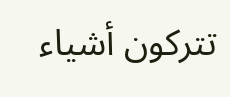تتركون أشياء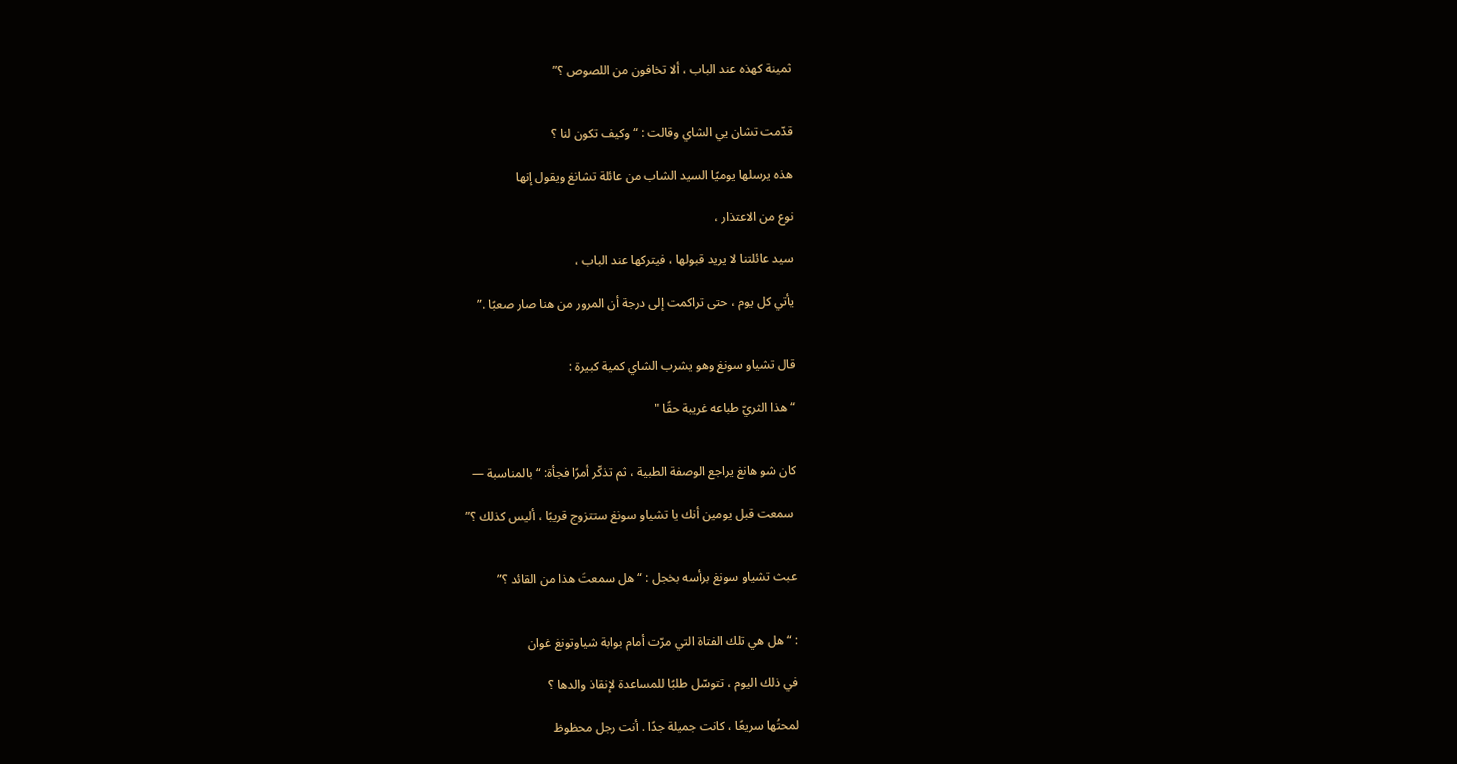ثمينة كهذه عند الباب ، ألا تخافون من اللصوص ؟”


قدّمت تشان يي الشاي وقالت : “ وكيف تكون لنا ؟

هذه يرسلها يوميًا السيد الشاب من عائلة تشانغ ويقول إنها

نوع من الاعتذار ،

سيد عائلتنا لا يريد قبولها ، فيتركها عند الباب ،

يأتي كل يوم ، حتى تراكمت إلى درجة أن المرور من هنا صار صعبًا .”


قال تشياو سونغ وهو يشرب الشاي كمية كبيرة :

“ هذا الثريّ طباعه غريبة حقًا "


كان شو هانغ يراجع الوصفة الطبية ، ثم تذكّر أمرًا فجأة: “ بالمناسبة —

 سمعت قبل يومين أنك يا تشياو سونغ ستتزوج قريبًا ، أليس كذلك ؟”


عبث تشياو سونغ برأسه بخجل : “ هل سمعتَ هذا من القائد ؟”


: “ هل هي تلك الفتاة التي مرّت أمام بوابة شياوتونغ غوان

في ذلك اليوم ، تتوسّل طلبًا للمساعدة لإنقاذ والدها ؟

لمحتُها سريعًا ، كانت جميلة جدًا . أنت رجل محظوظ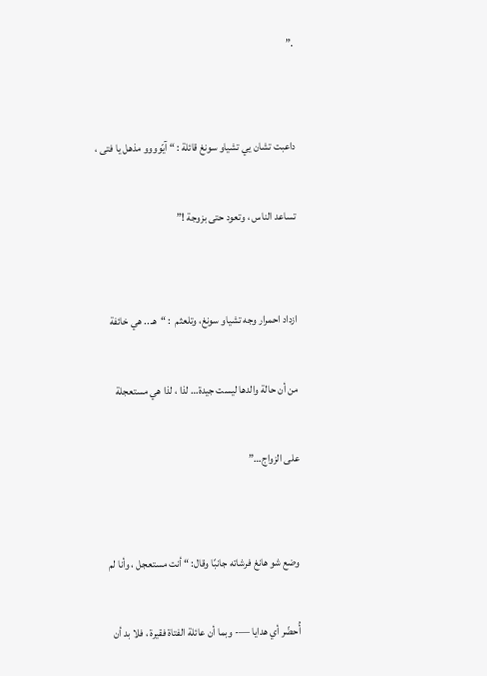.”


داعبت تشان يي تشياو سونغ قائلة : “ آيّوووو مذهل يا فتى ،

تساعد الناس ، وتعود حتى بزوجة !”


ازداد احمرار وجه تشياو سونغ، وتلعثم  : “هـ .. هي خائفة

من أن حالة والدها ليست جيدة… لذا ، لذا هي مستعجلة

على الزواج…”


وضع شو هانغ فرشاته جانبًا وقال: “ أنت مستعجل ، وأنا لم

أُحضّر أي هدايا —- وبما أن عائلة الفتاة فقيرة ، فلا بد أن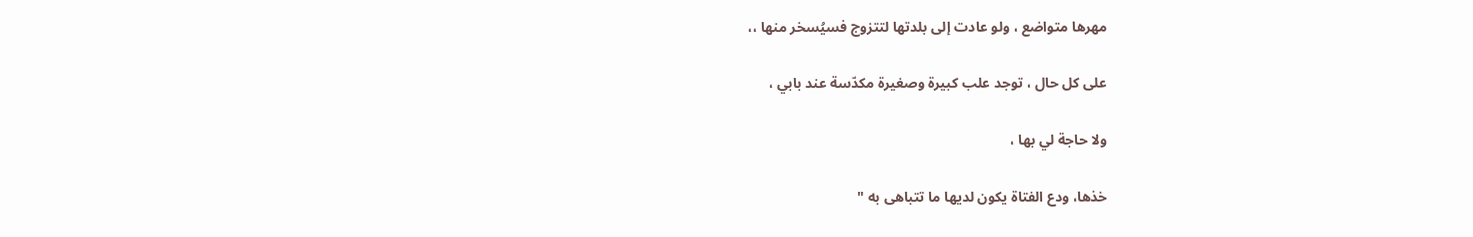مهرها متواضع ، ولو عادت إلى بلدتها لتتزوج فسيُسخر منها ،،

على كل حال ، توجد علب كبيرة وصغيرة مكدّسة عند بابي ،

ولا حاجة لي بها ،

خذها، ودع الفتاة يكون لديها ما تتباهى به "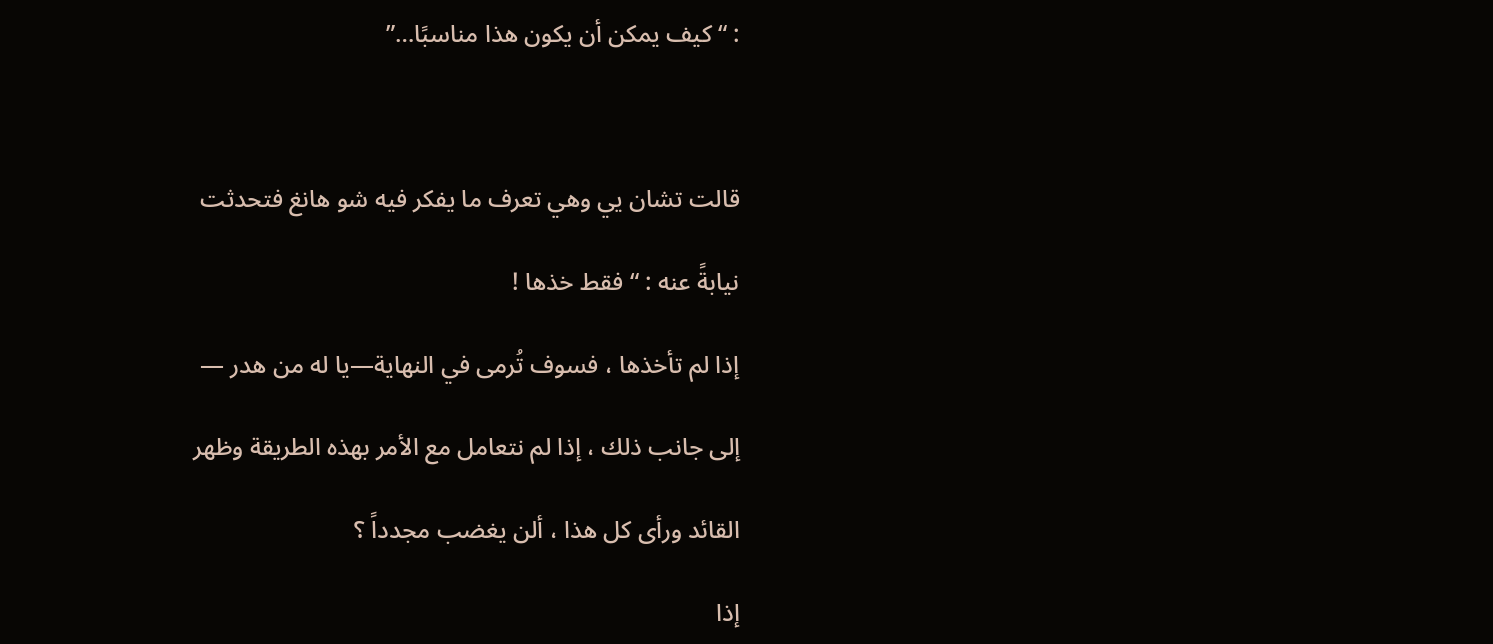: “ كيف يمكن أن يكون هذا مناسبًا…”



قالت تشان يي وهي تعرف ما يفكر فيه شو هانغ فتحدثت

نيابةً عنه : “ فقط خذها !

إذا لم تأخذها ، فسوف تُرمى في النهاية—يا له من هدر —

إلى جانب ذلك ، إذا لم نتعامل مع الأمر بهذه الطريقة وظهر

القائد ورأى كل هذا ، ألن يغضب مجدداً ؟

إذا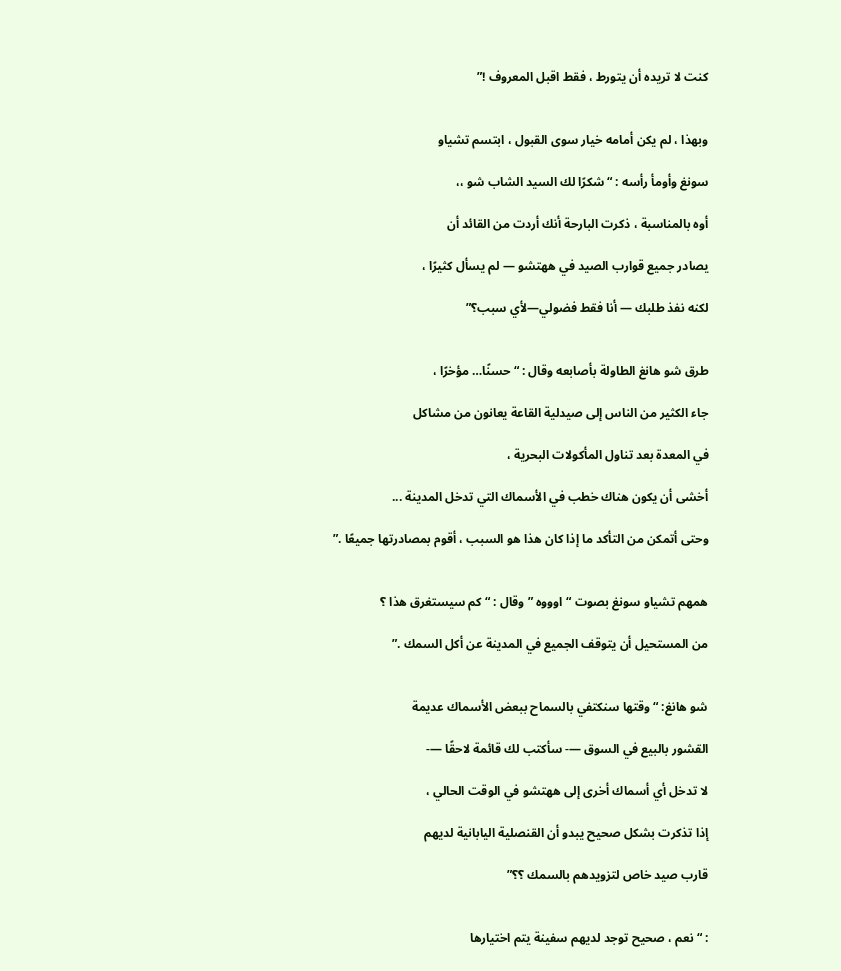كنت لا تريده أن يتورط ، فقط اقبل المعروف !”


وبهذا ، لم يكن أمامه خيار سوى القبول ، ابتسم تشياو

سونغ وأومأ رأسه : “ شكرًا لك السيد الشاب شو ،،

أوه بالمناسبة ، ذكرت البارحة أنك أردت من القائد أن

يصادر جميع قوارب الصيد في ههتشو — لم يسأل كثيرًا ،

لكنه نفذ طلبك — أنا فقط فضولي—لأي سبب؟”


طرق شو هانغ الطاولة بأصابعه وقال : “ حسنًا… مؤخرًا ،

جاء الكثير من الناس إلى صيدلية القاعة يعانون من مشاكل

في المعدة بعد تناول المأكولات البحرية ،

أخشى أن يكون هناك خطب في الأسماك التي تدخل المدينة ...

وحتى أتمكن من التأكد ما إذا كان هذا هو السبب ، أقوم بمصادرتها جميعًا .”


همهم تشياو سونغ بصوت “اوووه ” وقال : “ كم سيستغرق هذا ؟

من المستحيل أن يتوقف الجميع في المدينة عن أكل السمك .”


شو هانغ: “ وقتها سنكتفي بالسماح ببعض الأسماك عديمة

القشور بالبيع في السوق —- سأكتب لك قائمة لاحقًا —-

لا تدخل أي أسماك أخرى إلى ههتشو في الوقت الحالي ،

إذا تذكرت بشكل صحيح يبدو أن القنصلية اليابانية لديهم

قارب صيد خاص لتزويدهم بالسمك ؟؟”


: “ نعم ، صحيح توجد لديهم سفينة يتم اختيارها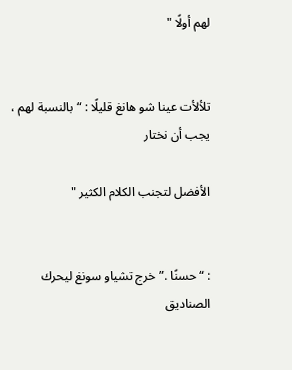لهم أولًا "


تلألأت عينا شو هانغ قليلًا : “ بالنسبة لهم ، يجب أن نختار

الأفضل لتجنب الكلام الكثير "


: “ حسنًا .” خرج تشياو سونغ ليحرك الصناديق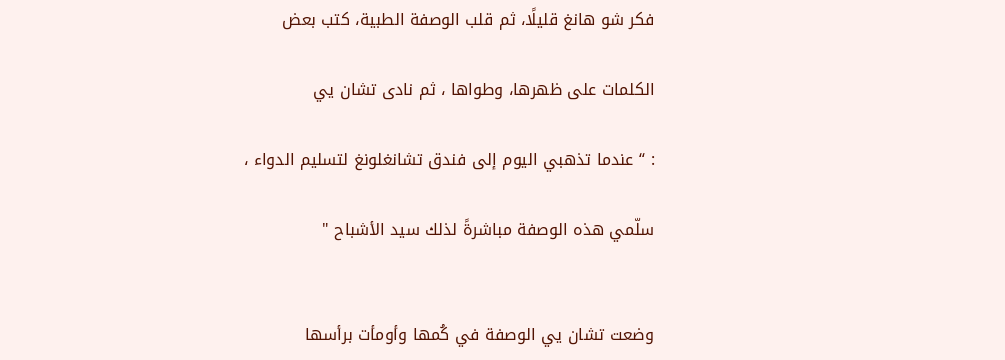فكر شو هانغ قليلًا، ثم قلب الوصفة الطبية، كتب بعض

الكلمات على ظهرها، وطواها ، ثم نادى تشان يي

: “ عندما تذهبي اليوم إلى فندق تشانغلونغ لتسليم الدواء ،

سلّمي هذه الوصفة مباشرةً لذلك سيد الأشباح "


وضعت تشان يي الوصفة في كُمها وأومأت برأسها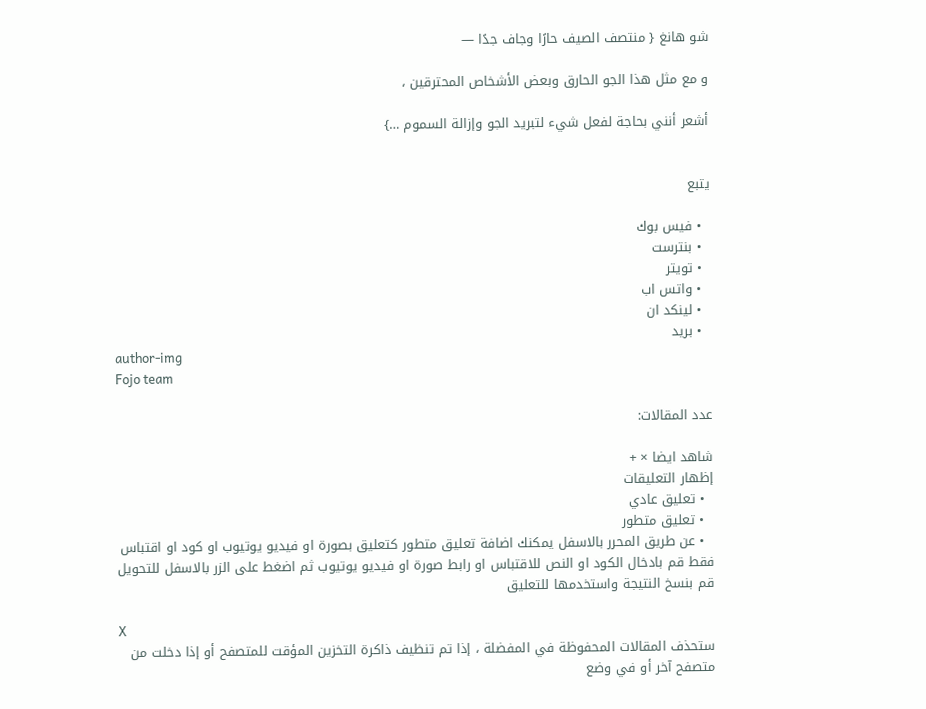شو هانغ { منتصف الصيف حارًا وجاف جدًا —

و مع مثل هذا الجو الحارق وبعض الأشخاص المحترقين ،

أشعر أنني بحاجة لفعل شيء لتبريد الجو وإزالة السموم …}


يتبع

  • فيس بوك
  • بنترست
  • تويتر
  • واتس اب
  • لينكد ان
  • بريد
author-img
Fojo team

عدد المقالات:

شاهد ايضا × +
إظهار التعليقات
  • تعليق عادي
  • تعليق متطور
  • عن طريق المحرر بالاسفل يمكنك اضافة تعليق متطور كتعليق بصورة او فيديو يوتيوب او كود او اقتباس فقط قم بادخال الكود او النص للاقتباس او رابط صورة او فيديو يوتيوب ثم اضغط على الزر بالاسفل للتحويل قم بنسخ النتيجة واستخدمها للتعليق

X
ستحذف المقالات المحفوظة في المفضلة ، إذا تم تنظيف ذاكرة التخزين المؤقت للمتصفح أو إذا دخلت من متصفح آخر أو في وضع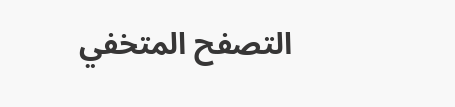التصفح المتخفي